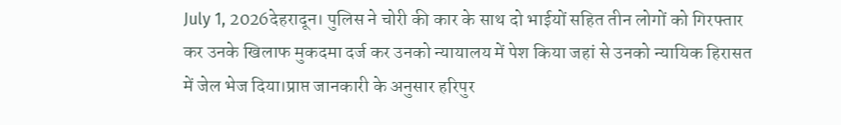July 1, 2026देहरादून। पुलिस ने चोरी की कार के साथ दो भाईयों सहित तीन लोगों को गिरफ्तार कर उनके खिलाफ मुकदमा दर्ज कर उनको न्यायालय में पेश किया जहां से उनको न्यायिक हिरासत में जेल भेज दिया।प्राप्त जानकारी के अनुसार हरिपुर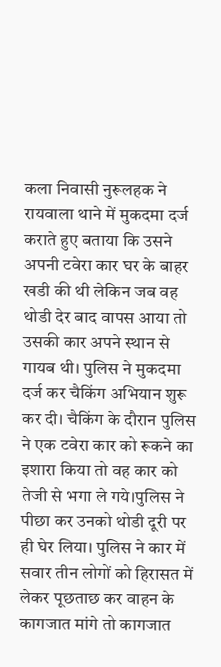कला निवासी नुरूलहक ने रायवाला थाने में मुकदमा दर्ज कराते हुए बताया कि उसने अपनी टवेरा कार घर के बाहर खडी की थी लेकिन जब वह थोडी देर बाद वापस आया तो उसकी कार अपने स्थान से गायब थी। पुलिस ने मुकदमा दर्ज कर चैकिंग अभियान शुरू कर दी। चैकिंग के दौरान पुलिस ने एक टवेरा कार को रूकने का इशारा किया तो वह कार को तेजी से भगा ले गये।पुलिस ने पीछा कर उनको थोडी दूरी पर ही घेर लिया। पुलिस ने कार में सवार तीन लोगों को हिरासत में लेकर पूछताछ कर वाहन के कागजात मांगे तो कागजात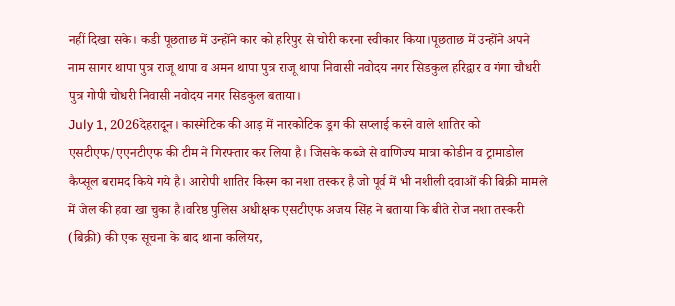नहीं दिखा सके। कडी पूछताछ में उन्होंने कार को हरिपुर से चोरी करना स्वीकार किया।पूछताछ में उन्होंने अपने नाम सागर थापा पुत्र राजू थापा व अमन थापा पुत्र राजू थापा निवासी नवोदय नगर सिडकुल हरिद्वार व गंगा चौधरी पुत्र गोपी चोधरी निवासी नवोदय नगर सिडकुल बताया।
July 1, 2026देहरादून। कास्मेटिक की आड़ में नारकोटिक ड्रग की सप्लाई करने वाले शातिर को एसटीएफ/एएनटीएफ की टीम ने गिरफ्तार कर लिया है। जिसके कब्जे से वाणिज्य मात्रा कोडीन व ट्रामाडोल कैप्सूल बरामद किये गये है। आरोपी शातिर किस्म का नशा तस्कर है जो पूर्व में भी नशीली दवाओं की बिक्री मामले में जेल की हवा खा चुका है।वरिष्ठ पुलिस अधीक्षक एसटीएफ अजय सिंह ने बताया कि बीते रोज नशा तस्करी (बिक्री) की एक सूचना के बाद थाना कलियर,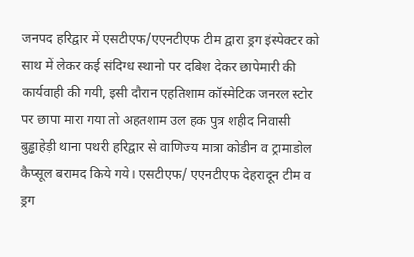जनपद हरिद्वार में एसटीएफ/एएनटीएफ टीम द्वारा ड्रग इंस्पेक्टर को साथ में लेकर कई संदिग्ध स्थानो पर दबिश देकर छापेमारी की कार्यवाही की गयी, इसी दौरान एहतिशाम कॉस्मेटिक जनरल स्टोर पर छापा मारा गया तो अहतशाम उल हक पुत्र शहीद निवासी बुड्ढाहेड़ी थाना पथरी हरिद्वार से वाणिज्य मात्रा कोडीन व ट्रामाडोल कैप्सूल बरामद किये गये। एसटीएफ/ एएनटीएफ देहरादून टीम व ड्रग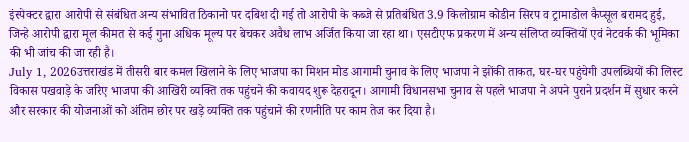इंस्पेक्टर द्वारा आरोपी से संबंधित अन्य संभावित ठिकानो पर दबिश दी गई तो आरोपी के कब्जे से प्रतिबंधित 3.9 किलोग्राम कोडीन सिरप व ट्रामाडोल कैप्सूल बरामद हुई, जिन्हे आरोपी द्वारा मूल कीमत से कई गुना अधिक मूल्य पर बेचकर अवैध लाभ अर्जित किया जा रहा था। एसटीएफ प्रकरण में अन्य संलिप्त व्यक्तियों एवं नेटवर्क की भूमिका की भी जांच की जा रही है।
July 1, 2026उत्तराखंड में तीसरी बार कमल खिलाने के लिए भाजपा का मिशन मोड आगामी चुनाव के लिए भाजपा ने झोंकी ताकत, घर-घर पहुंचेगी उपलब्धियों की लिस्ट विकास पखवाड़े के जरिए भाजपा की आखिरी व्यक्ति तक पहुंचने की कवायद शुरू देहरादून। आगामी विधानसभा चुनाव से पहले भाजपा ने अपने पुराने प्रदर्शन में सुधार करने और सरकार की योजनाओं को अंतिम छोर पर खड़े व्यक्ति तक पहुंचाने की रणनीति पर काम तेज कर दिया है।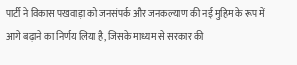पार्टी ने विकास पखवाड़ा को जनसंपर्क और जनकल्याण की नई मुहिम के रूप में आगे बढ़ाने का निर्णय लिया है, जिसके माध्यम से सरकार की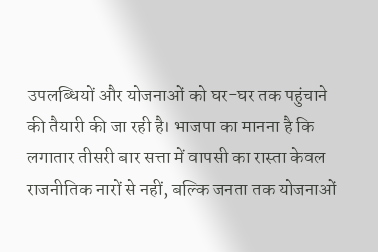उपलब्धियों और योजनाओं को घर-घर तक पहुंचाने की तैयारी की जा रही है। भाजपा का मानना है कि लगातार तीसरी बार सत्ता में वापसी का रास्ता केवल राजनीतिक नारों से नहीं, बल्कि जनता तक योजनाओं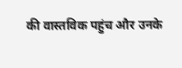की वास्तविक पहुंच और उनके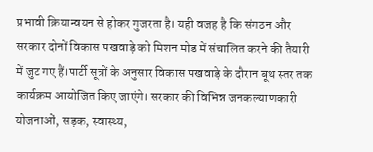प्रभावी क्रियान्वयन से होकर गुजरता है। यही वजह है कि संगठन और सरकार दोनों विकास पखवाड़े को मिशन मोड में संचालित करने की तैयारी में जुट गए हैं।पार्टी सूत्रों के अनुसार विकास पखवाड़े के दौरान बूथ स्तर तक कार्यक्रम आयोजित किए जाएंगे। सरकार की विभिन्न जनकल्याणकारी योजनाओं, सड़क, स्वास्थ्य,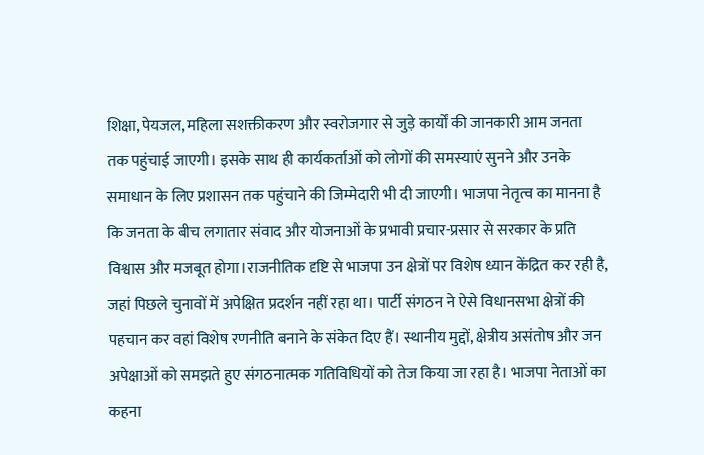शिक्षा, पेयजल, महिला सशक्तीकरण और स्वरोजगार से जुड़े कार्यों की जानकारी आम जनता तक पहुंचाई जाएगी। इसके साथ ही कार्यकर्ताओं को लोगों की समस्याएं सुनने और उनके समाधान के लिए प्रशासन तक पहुंचाने की जिम्मेदारी भी दी जाएगी। भाजपा नेतृत्व का मानना है कि जनता के बीच लगातार संवाद और योजनाओं के प्रभावी प्रचार-प्रसार से सरकार के प्रति विश्वास और मजबूत होगा।राजनीतिक दृष्टि से भाजपा उन क्षेत्रों पर विशेष ध्यान केंद्रित कर रही है, जहां पिछले चुनावों में अपेक्षित प्रदर्शन नहीं रहा था। पार्टी संगठन ने ऐसे विधानसभा क्षेत्रों की पहचान कर वहां विशेष रणनीति बनाने के संकेत दिए हैं। स्थानीय मुद्दों, क्षेत्रीय असंतोष और जन अपेक्षाओं को समझते हुए संगठनात्मक गतिविधियों को तेज किया जा रहा है। भाजपा नेताओं का कहना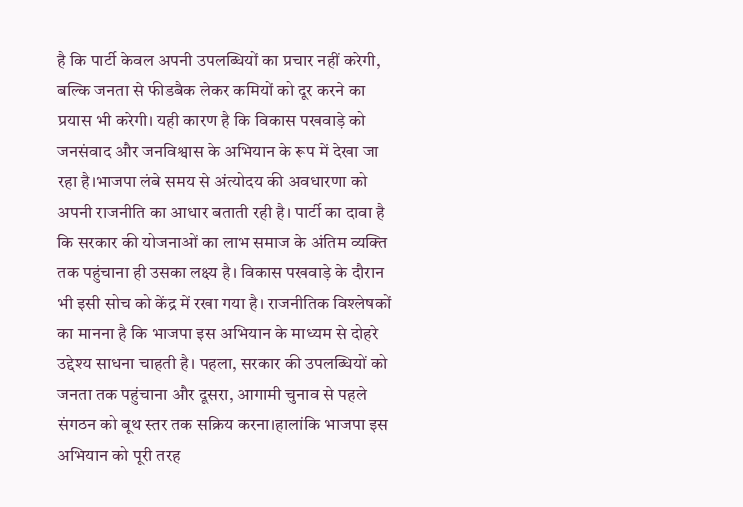है कि पार्टी केवल अपनी उपलब्धियों का प्रचार नहीं करेगी, बल्कि जनता से फीडबैक लेकर कमियों को दूर करने का प्रयास भी करेगी। यही कारण है कि विकास पखवाड़े को जनसंवाद और जनविश्वास के अभियान के रूप में देखा जा रहा है।भाजपा लंबे समय से अंत्योदय की अवधारणा को अपनी राजनीति का आधार बताती रही है। पार्टी का दावा है कि सरकार की योजनाओं का लाभ समाज के अंतिम व्यक्ति तक पहुंचाना ही उसका लक्ष्य है। विकास पखवाड़े के दौरान भी इसी सोच को केंद्र में रखा गया है। राजनीतिक विश्लेषकों का मानना है कि भाजपा इस अभियान के माध्यम से दोहरे उद्देश्य साधना चाहती है। पहला, सरकार की उपलब्धियों को जनता तक पहुंचाना और दूसरा, आगामी चुनाव से पहले संगठन को बूथ स्तर तक सक्रिय करना।हालांकि भाजपा इस अभियान को पूरी तरह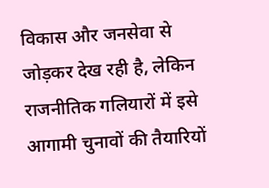विकास और जनसेवा से जोड़कर देख रही है, लेकिन राजनीतिक गलियारों में इसे आगामी चुनावों की तैयारियों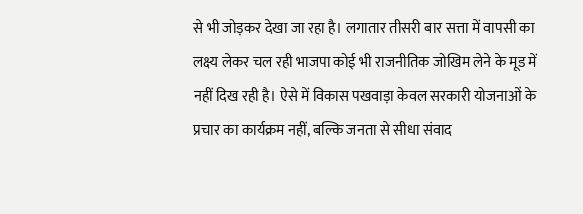से भी जोड़कर देखा जा रहा है। लगातार तीसरी बार सत्ता में वापसी का लक्ष्य लेकर चल रही भाजपा कोई भी राजनीतिक जोखिम लेने के मूड में नहीं दिख रही है। ऐसे में विकास पखवाड़ा केवल सरकारी योजनाओं के प्रचार का कार्यक्रम नहीं, बल्कि जनता से सीधा संवाद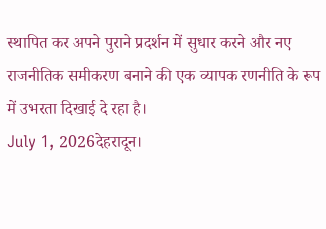स्थापित कर अपने पुराने प्रदर्शन में सुधार करने और नए राजनीतिक समीकरण बनाने की एक व्यापक रणनीति के रूप में उभरता दिखाई दे रहा है।
July 1, 2026देहरादून।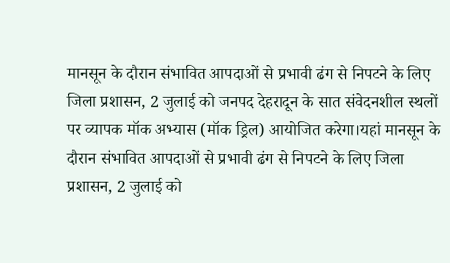मानसून के दौरान संभावित आपदाओं से प्रभावी ढंग से निपटने के लिए जिला प्रशासन, 2 जुलाई को जनपद देहरादून के सात संवेदनशील स्थलों पर व्यापक मॉक अभ्यास (मॉक ड्रिल) आयोजित करेगा।यहां मानसून के दौरान संभावित आपदाओं से प्रभावी ढंग से निपटने के लिए जिला प्रशासन, 2 जुलाई को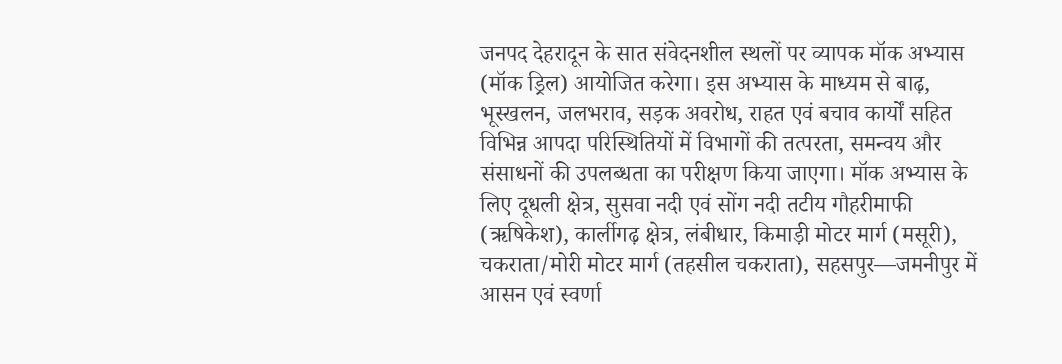जनपद देहरादून के सात संवेदनशील स्थलों पर व्यापक मॉक अभ्यास (मॉक ड्रिल) आयोजित करेगा। इस अभ्यास के माध्यम से बाढ़, भूस्खलन, जलभराव, सड़क अवरोध, राहत एवं बचाव कार्यों सहित विभिन्न आपदा परिस्थितियों में विभागों की तत्परता, समन्वय और संसाधनों की उपलब्धता का परीक्षण किया जाएगा। मॉक अभ्यास के लिए दूधली क्षेत्र, सुसवा नदी एवं सोंग नदी तटीय गौहरीमाफी (ऋषिकेश), कार्लीगढ़ क्षेत्र, लंबीधार, किमाड़ी मोटर मार्ग (मसूरी), चकराता/मोरी मोटर मार्ग (तहसील चकराता), सहसपुर—जमनीपुर में आसन एवं स्वर्णा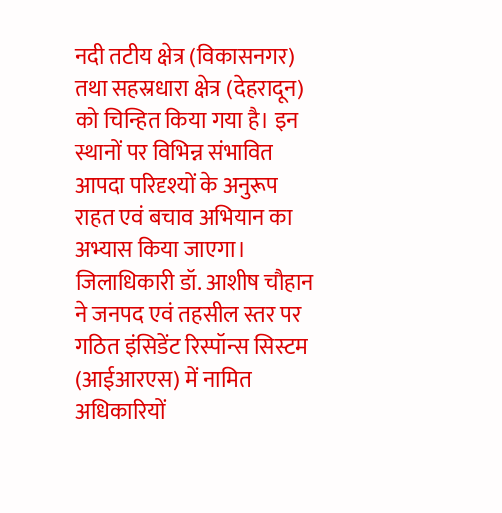नदी तटीय क्षेत्र (विकासनगर) तथा सहस्रधारा क्षेत्र (देहरादून) को चिन्हित किया गया है। इन स्थानों पर विभिन्न संभावित आपदा परिदृश्यों के अनुरूप राहत एवं बचाव अभियान का अभ्यास किया जाएगा। जिलाधिकारी डॉ. आशीष चौहान ने जनपद एवं तहसील स्तर पर गठित इंसिडेंट रिस्पॉन्स सिस्टम (आईआरएस) में नामित अधिकारियों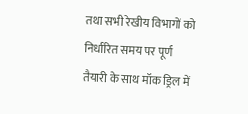तथा सभी रेखीय विभागों को निर्धारित समय पर पूर्ण तैयारी के साथ मॉक ड्रिल में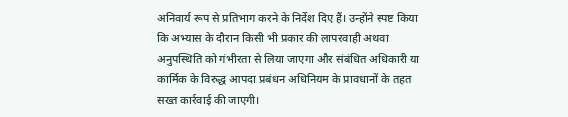अनिवार्य रूप से प्रतिभाग करने के निर्देश दिए हैं। उन्होंने स्पष्ट किया कि अभ्यास के दौरान किसी भी प्रकार की लापरवाही अथवा अनुपस्थिति को गंभीरता से लिया जाएगा और संबंधित अधिकारी या कार्मिक के विरुद्ध आपदा प्रबंधन अधिनियम के प्रावधानों के तहत सख्त कार्रवाई की जाएगी।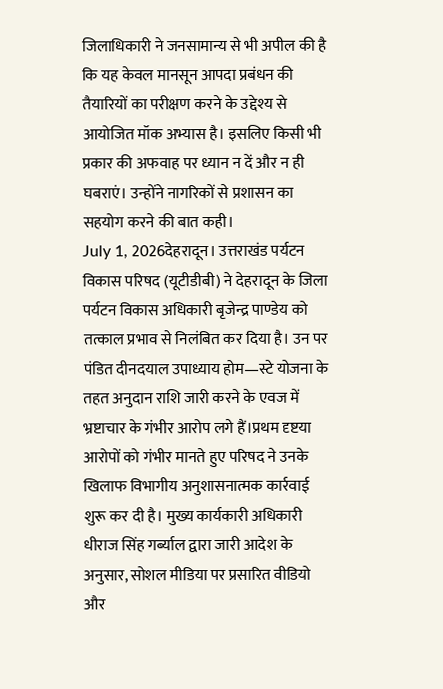जिलाधिकारी ने जनसामान्य से भी अपील की है कि यह केवल मानसून आपदा प्रबंधन की तैयारियों का परीक्षण करने के उद्देश्य से आयोजित मॉक अभ्यास है। इसलिए किसी भी प्रकार की अफवाह पर ध्यान न दें और न ही घबराएं। उन्होंने नागरिकों से प्रशासन का सहयोग करने की बात कही।
July 1, 2026देहरादून। उत्तराखंड पर्यटन विकास परिषद (यूटीडीबी) ने देहरादून के जिला पर्यटन विकास अधिकारी बृजेन्द्र पाण्डेय को तत्काल प्रभाव से निलंबित कर दिया है। उन पर पंडित दीनदयाल उपाध्याय होम—स्टे योजना के तहत अनुदान राशि जारी करने के एवज में भ्रष्टाचार के गंभीर आरोप लगे हैं।प्रथम दृष्टया आरोपों को गंभीर मानते हुए परिषद ने उनके खिलाफ विभागीय अनुशासनात्मक कार्रवाई शुरू कर दी है। मुख्य कार्यकारी अधिकारी धीराज सिंह गर्ब्याल द्वारा जारी आदेश के अनुसार, सोशल मीडिया पर प्रसारित वीडियो और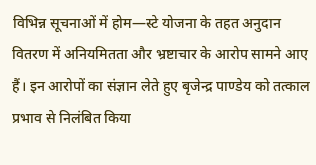विभिन्न सूचनाओं में होम—स्टे योजना के तहत अनुदान वितरण में अनियमितता और भ्रष्टाचार के आरोप सामने आए हैं। इन आरोपों का संज्ञान लेते हुए बृजेन्द्र पाण्डेय को तत्काल प्रभाव से निलंबित किया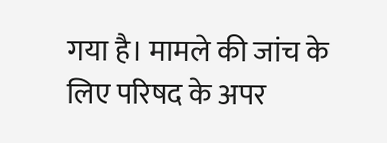गया है। मामले की जांच के लिए परिषद के अपर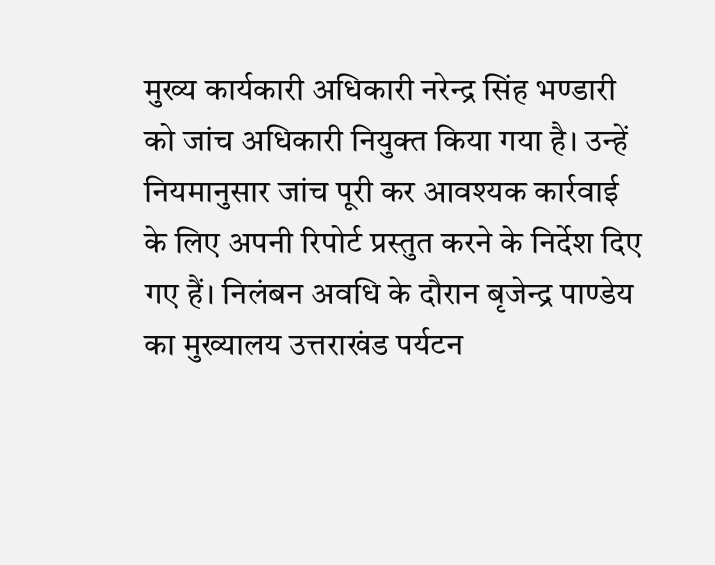मुख्य कार्यकारी अधिकारी नरेन्द्र सिंह भण्डारी को जांच अधिकारी नियुक्त किया गया है। उन्हें नियमानुसार जांच पूरी कर आवश्यक कार्रवाई के लिए अपनी रिपोर्ट प्रस्तुत करने के निर्देश दिए गए हैं। निलंबन अवधि के दौरान बृजेन्द्र पाण्डेय का मुख्यालय उत्तराखंड पर्यटन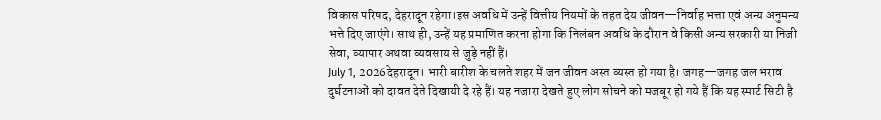विकास परिषद, देहरादून रहेगा।इस अवधि में उन्हें वित्तीय नियमों के तहत देय जीवन—निर्वाह भत्ता एवं अन्य अनुमन्य भत्ते दिए जाएंगे। साथ ही, उन्हें यह प्रमाणित करना होगा कि निलंबन अवधि के दौरान वे किसी अन्य सरकारी या निजी सेवा, व्यापार अथवा व्यवसाय से जुड़े नहीं हैं।
July 1, 2026देहरादून। भारी बारीश के चलते शहर में जन जीवन अस्त व्यस्त हो गया है। जगह—जगह जल भराव दुर्घटनाओं को दावत देते दिखायी दे रहे हैं। यह नजारा देखते हुए लोग सोचने को मजबूर हो गये हैं कि यह स्मार्ट सिटी है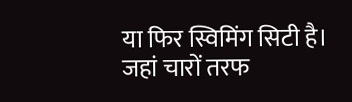या फिर स्विमिंग सिटी है। जहां चारों तरफ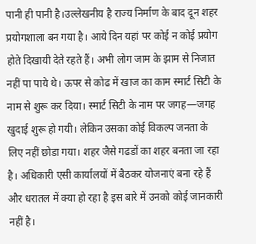पानी ही पानी है।उल्लेखनीय है राज्य निर्माण के बाद दून शहर प्रयोगशाला बन गया है। आये दिन यहां पर कोई न कोई प्रयोग होते दिखायी देते रहते हैं। अभी लोग जाम के झाम से निजात नहीं पा पाये थे। ऊपर से कोढ में खाज का काम स्मार्ट सिटी के नाम से शुरू कर दिया। स्मार्ट सिटी के नाम पर जगह—जगह खुदाई शुरू हो गयी। लेकिन उसका कोई विकल्प जनता के लिए नहीं छोडा गया। शहर जैसे गढडों का शहर बनता जा रहा है। अधिकारी एसी कार्यालयों में बैठकर योजनाएं बना रहे हैं और धरातल में क्या हो रहा है इस बारे में उनको कोई जानकारी नहीं है।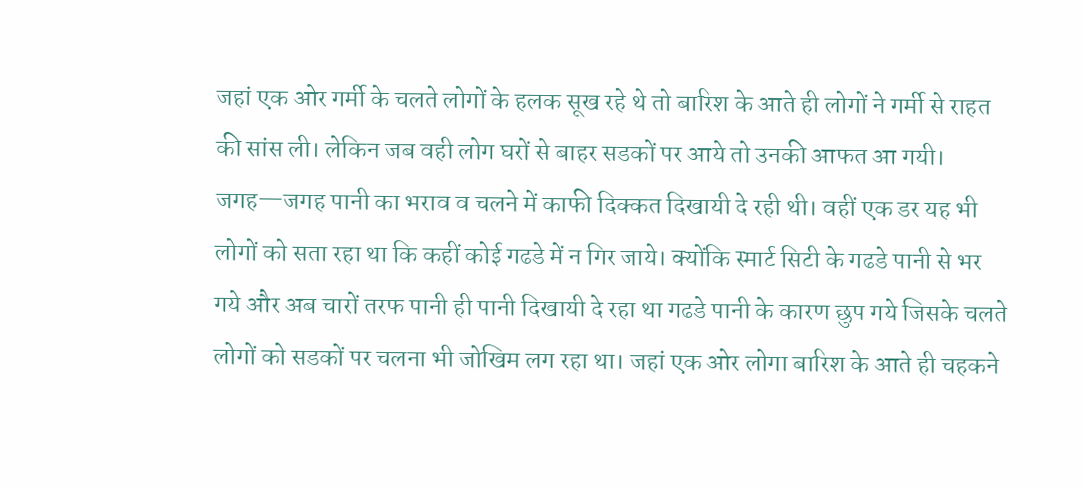जहां एक ओर गर्मी के चलते लोगों के हलक सूख रहे थे तो बारिश के आते ही लोगों ने गर्मी से राहत की सांस ली। लेकिन जब वही लोग घरों से बाहर सडकों पर आये तो उनकी आफत आ गयी। जगह—जगह पानी का भराव व चलने में काफी दिक्कत दिखायी दे रही थी। वहीं एक डर यह भी लोगों को सता रहा था कि कहीं कोई गढडे में न गिर जाये। क्योंकि स्मार्ट सिटी के गढडे पानी से भर गये और अब चारों तरफ पानी ही पानी दिखायी दे रहा था गढडे पानी के कारण छुप गये जिसके चलते लोगों को सडकों पर चलना भी जोखिम लग रहा था। जहां एक ओर लोगा बारिश के आते ही चहकने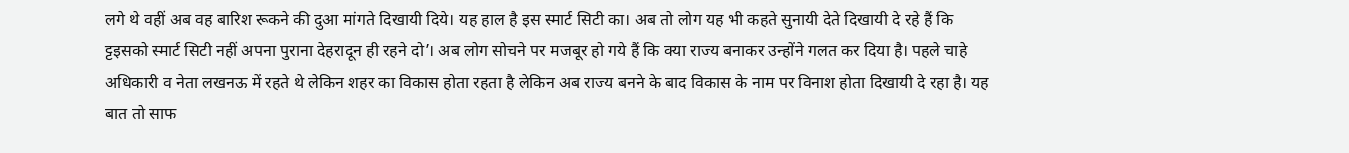लगे थे वहीं अब वह बारिश रूकने की दुआ मांगते दिखायी दिये। यह हाल है इस स्मार्ट सिटी का। अब तो लोग यह भी कहते सुनायी देते दिखायी दे रहे हैं कि ट्टइसको स्मार्ट सिटी नहीं अपना पुराना देहरादून ही रहने दो’। अब लोग सोचने पर मजबूर हो गये हैं कि क्या राज्य बनाकर उन्होंने गलत कर दिया है। पहले चाहे अधिकारी व नेता लखनऊ में रहते थे लेकिन शहर का विकास होता रहता है लेकिन अब राज्य बनने के बाद विकास के नाम पर विनाश होता दिखायी दे रहा है। यह बात तो साफ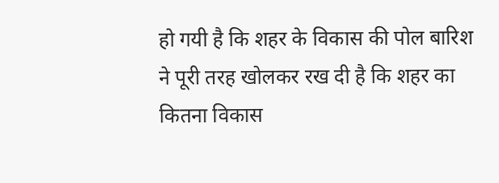हो गयी है कि शहर के विकास की पोल बारिश ने पूरी तरह खोलकर रख दी है कि शहर का कितना विकास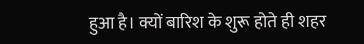हुआ है। क्यों बारिश के शुरू होते ही शहर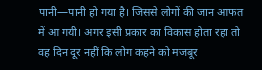पानी—पानी हो गया है। जिससे लोगों की जान आफत में आ गयी। अगर इसी प्रकार का विकास होता रहा तो वह दिन दूर नहीं कि लोग कहने को मजबूर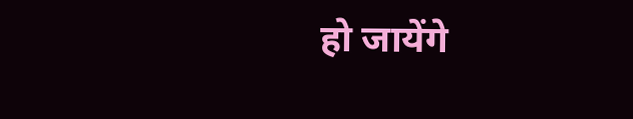हो जायेंगे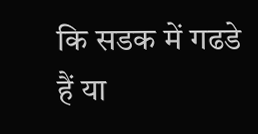कि सडक में गढडे हैं या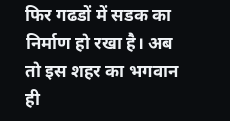फिर गढडों में सडक का निर्माण हो रखा है। अब तो इस शहर का भगवान ही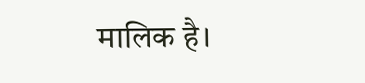मालिक है।